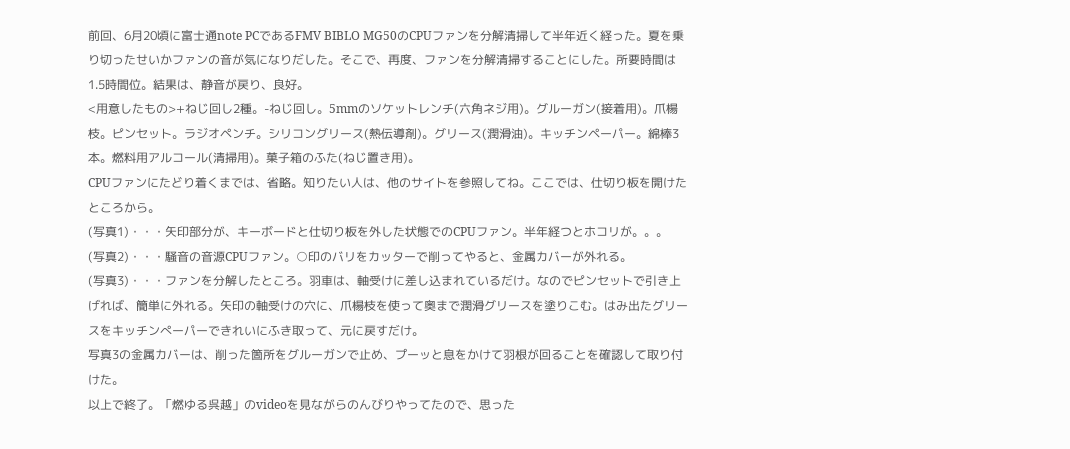前回、6月20頃に富士通note PCであるFMV BIBLO MG50のCPUファンを分解清掃して半年近く経った。夏を乗り切ったせいかファンの音が気になりだした。そこで、再度、ファンを分解清掃することにした。所要時間は1.5時間位。結果は、静音が戻り、良好。
<用意したもの>+ねじ回し2種。-ねじ回し。5mmのソケットレンチ(六角ネジ用)。グルーガン(接着用)。爪楊枝。ピンセット。ラジオペンチ。シリコングリース(熱伝導剤)。グリース(潤滑油)。キッチンペーパー。綿棒3本。燃料用アルコール(清掃用)。菓子箱のふた(ねじ置き用)。
CPUファンにたどり着くまでは、省略。知りたい人は、他のサイトを参照してね。ここでは、仕切り板を開けたところから。
(写真1)・・・矢印部分が、キーボードと仕切り板を外した状態でのCPUファン。半年経つとホコリが。。。
(写真2)・・・騒音の音源CPUファン。○印のバリをカッターで削ってやると、金属カバーが外れる。
(写真3)・・・ファンを分解したところ。羽車は、軸受けに差し込まれているだけ。なのでピンセットで引き上げれば、簡単に外れる。矢印の軸受けの穴に、爪楊枝を使って奥まで潤滑グリースを塗りこむ。はみ出たグリースをキッチンぺーパーできれいにふき取って、元に戻すだけ。
写真3の金属カバーは、削った箇所をグルーガンで止め、プーッと息をかけて羽根が回ることを確認して取り付けた。
以上で終了。「燃ゆる呉越」のvideoを見ながらのんびりやってたので、思った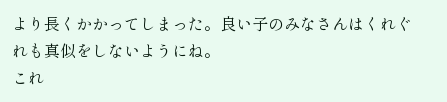より長くかかってしまった。良い子のみなさんはくれぐれも真似をしないようにね。
これ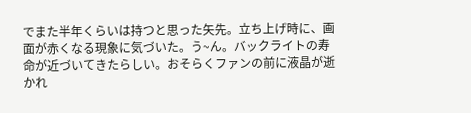でまた半年くらいは持つと思った矢先。立ち上げ時に、画面が赤くなる現象に気づいた。う~ん。バックライトの寿命が近づいてきたらしい。おそらくファンの前に液晶が逝かれ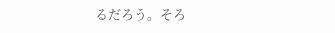るだろう。そろ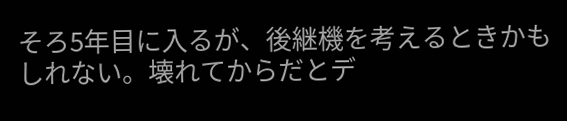そろ5年目に入るが、後継機を考えるときかもしれない。壊れてからだとデ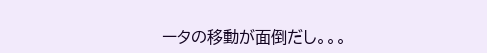ータの移動が面倒だし。。。